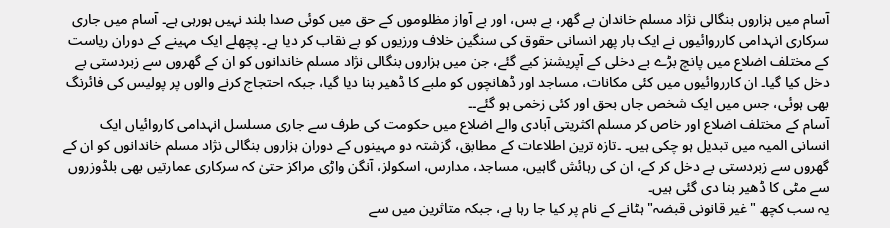آسام میں ہزاروں بنگالی نژاد مسلم خاندان بے گھر، بے بس، اور بے آواز مظلوموں کے حق میں کوئی صدا بلند نہیں ہورہی ہے۔ آسام میں جاری سرکاری انہدامی کارروائیوں نے ایک بار پھر انسانی حقوق کی سنگین خلاف ورزیوں کو بے نقاب کر دیا ہے۔ پچھلے ایک مہینے کے دوران ریاست کے مختلف اضلاع میں پانچ بڑے بے دخلی کے آپریشنز کیے گئے، جن میں ہزاروں بنگالی نژاد مسلم خاندانوں کو ان کے گھروں سے زبردستی بے دخل کیا گیا۔ ان کارروائیوں میں کئی مکانات، مساجد اور ڈھانچوں کو ملبے کا ڈھیر بنا دیا گیا، جبکہ احتجاج کرنے والوں پر پولیس کی فائرنگ بھی ہوئی، جس میں ایک شخص جاں بحق اور کئی زخمی ہو گئے۔۔
آسام کے مختلف اضلاع اور خاص کر مسلم اکثریتی آبادی والے اضلاع میں حکومت کی طرف سے جاری مسلسل انہدامی کاروائیاں ایک انسانی المیہ میں تبدیل ہو چکی ہیں۔ ۔تازہ ترین اطلاعات کے مطابق، گزشتہ دو مہینوں کے دوران ہزاروں بنگالی نژاد مسلم خاندانوں کو ان کے گھروں سے زبردستی بے دخل کر کے، ان کی رہائش گاہیں، مساجد، مدارس، اسکولز، آنگن واڑی مراکز حتیٰ کہ سرکاری عمارتیں بھی بلڈوزروں سے مٹی کا ڈھیر بنا دی گئی ہیں۔
یہ سب کچھ "غیر قانونی قبضہ" ہٹانے کے نام پر کیا جا رہا ہے، جبکہ متاثرین میں سے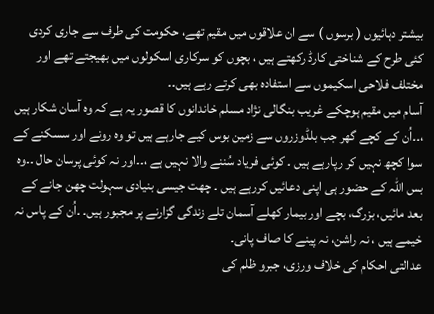بیشتر دہائیوں ( برسوں ) سے ان علاقوں میں مقیم تھے، حکومت کی طرف سے جاری کردی کئی طرح کے شناختی کارڈ رکھتے ہیں ، بچوں کو سرکاری اسکولوں میں بھیجتے تھے اور مختلف فلاحی اسکیموں سے استفادہ بھی کرتے رہے ہیں۔۔
آسام میں مقیم ہوچکے غریب بنگالی نژاد مسلم خاندانوں کا قصور یہ ہے کہ وہ آسان شکار ہیں ،۔۔اُن کے کچے گھر جب بلڈوزروں سے زمین بوس کیے جارہے ہیں تو وہ رونے اور سسکنے کے سوا کچھ نہیں کر رپارہے ہیں ۔ کوئی فریاد سُننے والا نہیں ہے ،۔۔اور نہ کوئی پرسان حال ۔۔وہ بس اللہ کے حضور ہی اپنی دعائیں کررہے ہیں ۔ چھت جیسی بنیادی سہولت چھن جانے کے بعد مائیں، بزرگ، بچے اور بیمار کھلے آسمان تلے زندگی گزارنے پر مجبور ہیں۔ ۔اُن کے پاس نہ خیمے ہیں ، نہ راشن، نہ پینے کا صاف پانی۔
عدالتی احکام کی خلاف ورزی، جبرو ظلم کی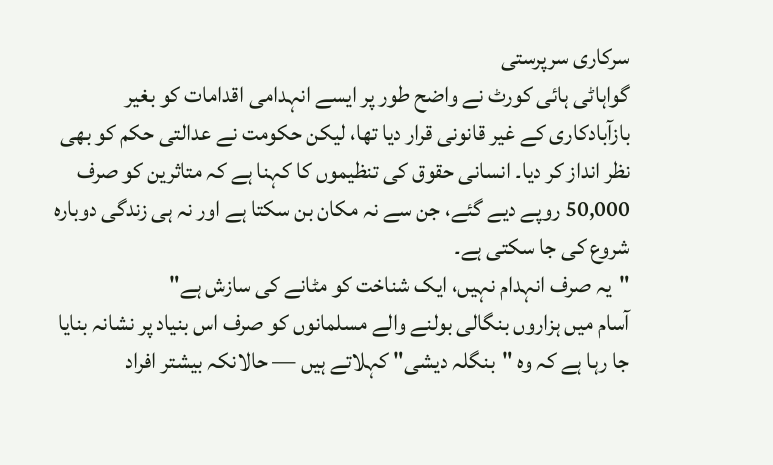سرکاری سرپرستی
گواہاٹی ہائی کورٹ نے واضح طور پر ایسے انہدامی اقدامات کو بغیر بازآبادکاری کے غیر قانونی قرار دیا تھا، لیکن حکومت نے عدالتی حکم کو بھی نظر انداز کر دیا۔ انسانی حقوق کی تنظیموں کا کہنا ہے کہ متاثرین کو صرف 50,000 روپے دیے گئے، جن سے نہ مکان بن سکتا ہے اور نہ ہی زندگی دوبارہ شروع کی جا سکتی ہے۔
"یہ صرف انہدام نہیں، ایک شناخت کو مٹانے کی سازش ہے"
آسام میں ہزاروں بنگالی بولنے والے مسلمانوں کو صرف اس بنیاد پر نشانہ بنایا جا رہا ہے کہ وہ "بنگلہ دیشی" کہلاتے ہیں — حالانکہ بیشتر افراد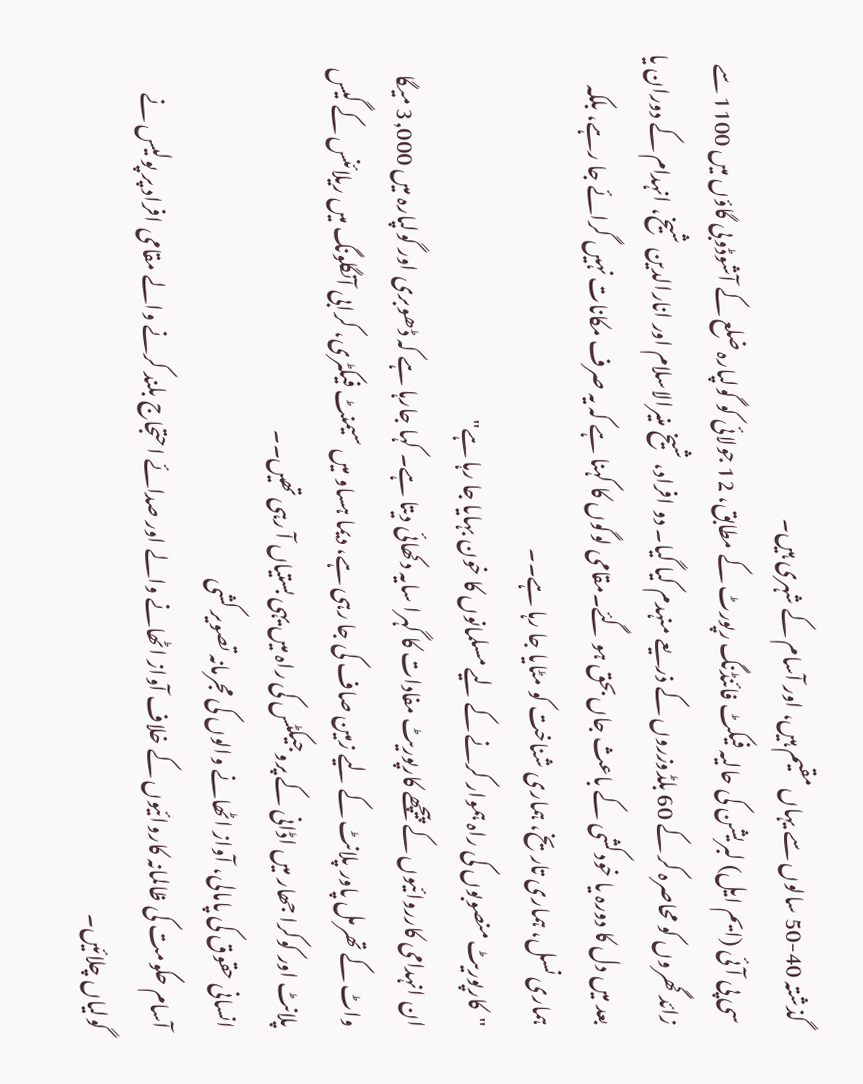گذشتہ 40-50 سالوں سے یہاں مقیم ہیں، اور آسام کے شہری ہیں۔
سی پی آئی (ایم ایل) لبریشن کی حالیہ فیکٹ فائنڈنگ رپورٹ کے مطابق، 12 جولائی کو گولپارہ ضلع کے آشوڈوبی گاؤں میں 1100 سے زائد گھروں کو محاصرہ کر کے 60 بلڈوزروں کے ذریعے منہدم کیا گیا۔ دو افراد، شیخ منیرالاسلام اور انارالدین شیخ، انہدام کے دوران یا بعد میں دل کا دورہ یا خودکشی کے باعث جاں بحق ہو گئے۔مقامی لوگوں کا کہنا ہے کہ یہ صرف مکانات نہیں گرائے جا رہے، بلکہ ہماری نسل، ہماری تاریخ، ہماری شناخت کو مٹایا جا رہا ہے۔۔
"کارپوریٹ منصوبوں کی راہ ہموار کرنے کے لیے مسلمانوں کا خون بہایا جا رہا ہے"
ان انہدامی کارروائیوں کے پیچھے کارپوریٹ مفادات کا گہرا سایہ دکھائی دیتا ہے۔ کہا جارہا ہے کہ ڈھوبری اور گولپارہ میں 3,000 میگا واٹ کے تھرمل پاور پلانٹ کے لیے زمین صاف کی جا رہی ہے، دیما ہساو میں سیمنٹ فیکٹری، کرابی آنگلونگ میں ریلائنس کے گیس پلانٹ اور کوکرا جھار میں اڈانی کے پروجیکٹس کی راہ میں یہی بستیاں آ رہی تھیں۔۔
انسانی حقوق کی پامالی، آواز اٹھانے والوں کی مجرمانہ تصویر کشی
آسام حکومت کی ظالمانہ کاروائیوں کے خلاف آواز اٹھانے والے اور صدائے احتجاج بلند کرنے والے مقامی افراد پر پولیس نے گولیاں چلائیں۔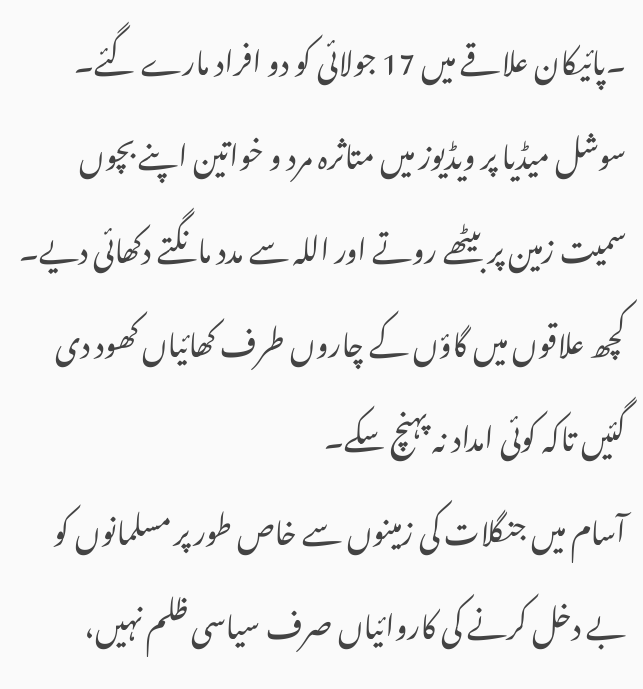۔پائیکان علاقے میں 17 جولائی کو دو افراد مارے گئے۔ سوشل میڈیا پر ویڈیوز میں متاثرہ مرد و خواتین اپنے بچوں سمیت زمین پر بیٹھے روتے اور اللہ سے مدد مانگتے دکھائی دیے۔ کچھ علاقوں میں گاؤں کے چاروں طرف کھائیاں کھود دی گئیں تاکہ کوئی امداد نہ پہنچ سکے۔
آسام میں جنگلات کی زمینوں سے خاص طور پر مسلمانوں کو بے دخل کرنے کی کاروائیاں صرف سیاسی ظلم نہیں،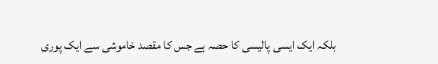بلکہ ایک ایسی پالیسی کا حصہ ہے جس کا مقصد خاموشی سے ایک پوری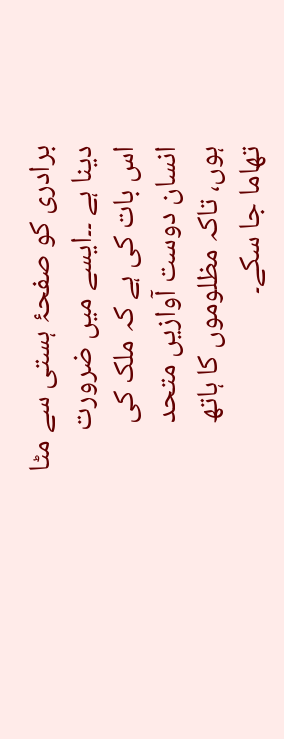برادری کو صفحۂ ہستی سے مٹا دینا ہے ۔۔ایسے میں ضرورت اس بات کی ہے کہ ملک کی انسان دوست آوازیں متحد ہوں، تاکہ مظلوموں کا ہاتھ تھاما جا سکے۔